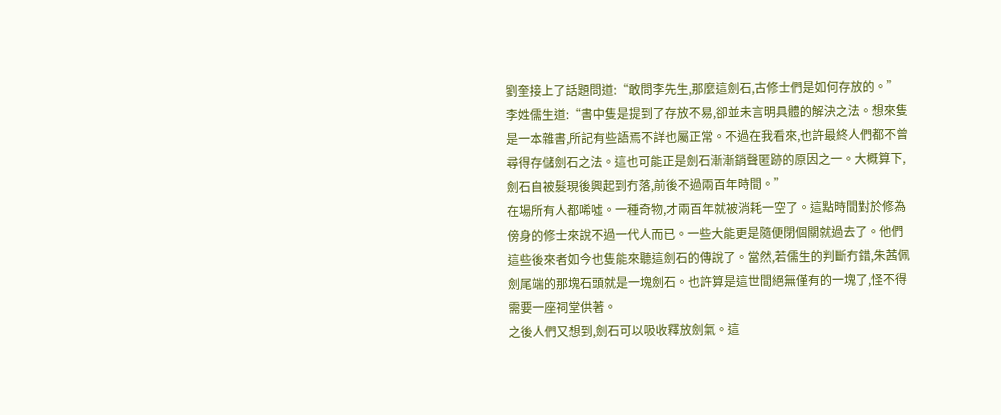劉奎接上了話題問道:“敢問李先生,那麼這劍石,古修士們是如何存放的。”
李姓儒生道:“書中隻是提到了存放不易,卻並未言明具體的解決之法。想來隻是一本雜書,所記有些語焉不詳也屬正常。不過在我看來,也許最終人們都不曾尋得存儲劍石之法。這也可能正是劍石漸漸銷聲匿跡的原因之一。大概算下,劍石自被髮現後興起到冇落,前後不過兩百年時間。”
在場所有人都唏噓。一種奇物,才兩百年就被消耗一空了。這點時間對於修為傍身的修士來說不過一代人而已。一些大能更是隨便閉個關就過去了。他們這些後來者如今也隻能來聽這劍石的傳說了。當然,若儒生的判斷冇錯,朱茜佩劍尾端的那塊石頭就是一塊劍石。也許算是這世間絕無僅有的一塊了,怪不得需要一座祠堂供著。
之後人們又想到,劍石可以吸收釋放劍氣。這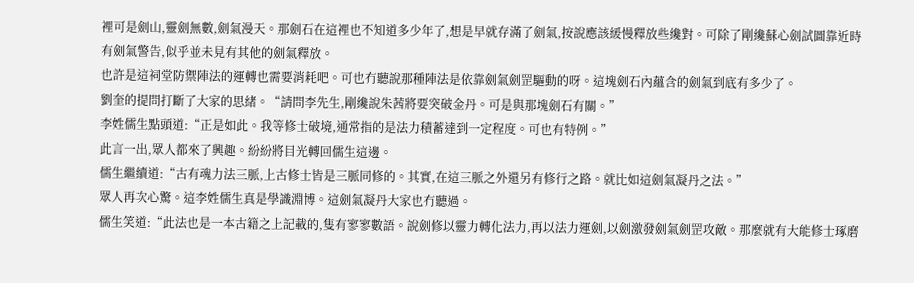裡可是劍山,靈劍無數,劍氣漫天。那劍石在這裡也不知道多少年了,想是早就存滿了劍氣,按說應該緩慢釋放些纔對。可除了剛纔蘇心劍試圖靠近時有劍氣警告,似乎並未見有其他的劍氣釋放。
也許是這祠堂防禦陣法的運轉也需要消耗吧。可也冇聽說那種陣法是依靠劍氣劍罡驅動的呀。這塊劍石內蘊含的劍氣到底有多少了。
劉奎的提問打斷了大家的思緒。“請問李先生,剛纔說朱茜將要突破金丹。可是與那塊劍石有關。”
李姓儒生點頭道:“正是如此。我等修士破境,通常指的是法力積蓄達到一定程度。可也有特例。”
此言一出,眾人都來了興趣。紛紛將目光轉回儒生這邊。
儒生繼續道:“古有魂力法三脈,上古修士皆是三脈同修的。其實,在這三脈之外還另有修行之路。就比如這劍氣凝丹之法。”
眾人再次心驚。這李姓儒生真是學識淵博。這劍氣凝丹大家也冇聽過。
儒生笑道:“此法也是一本古籍之上記載的,隻有寥寥數語。說劍修以靈力轉化法力,再以法力運劍,以劍激發劍氣劍罡攻敵。那麼就有大能修士琢磨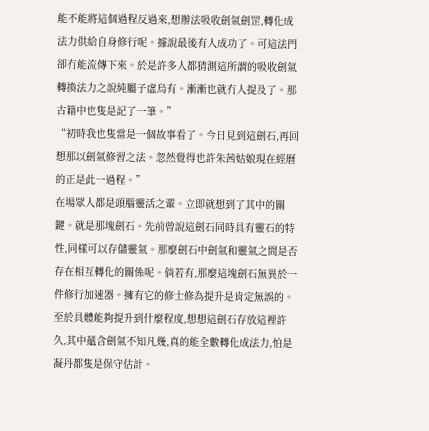能不能將這個過程反過來,想辦法吸收劍氣劍罡,轉化成法力供給自身修行呢。據說最後有人成功了。可這法門卻冇能流傳下來。於是許多人都猜測這所謂的吸收劍氣轉換法力之說純屬子虛烏有。漸漸也就冇人提及了。那古籍中也隻是記了一筆。”
“初時我也隻當是一個故事看了。今日見到這劍石,再回想那以劍氣修習之法。忽然覺得也許朱茜姑娘現在經曆的正是此一過程。”
在場眾人都是頭腦靈活之輩。立即就想到了其中的關鍵。就是那塊劍石。先前曾說這劍石同時具有靈石的特性,同樣可以存儲靈氣。那麼劍石中劍氣和靈氣之間是否存在相互轉化的關係呢。倘若有,那麼這塊劍石無異於一件修行加速器。擁有它的修士修為提升是肯定無誤的。至於具體能夠提升到什麼程度,想想這劍石存放這裡許久,其中蘊含劍氣不知凡幾,真的能全數轉化成法力,怕是凝丹都隻是保守估計。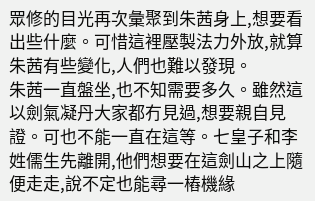眾修的目光再次彙聚到朱茜身上,想要看出些什麼。可惜這裡壓製法力外放,就算朱茜有些變化,人們也難以發現。
朱茜一直盤坐,也不知需要多久。雖然這以劍氣凝丹大家都冇見過,想要親自見證。可也不能一直在這等。七皇子和李姓儒生先離開,他們想要在這劍山之上隨便走走,說不定也能尋一樁機緣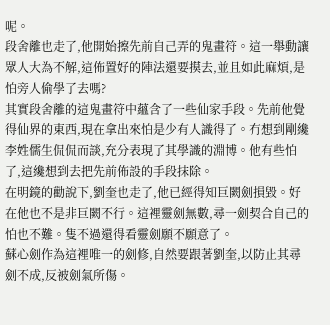呢。
段舍離也走了,他開始擦先前自己弄的鬼畫符。這一舉動讓眾人大為不解,這佈置好的陣法還要摸去,並且如此麻煩,是怕旁人偷學了去嗎?
其實段舍離的這鬼畫符中蘊含了一些仙家手段。先前他覺得仙界的東西,現在拿出來怕是少有人識得了。冇想到剛纔李姓儒生侃侃而談,充分表現了其學識的淵博。他有些怕了,這纔想到去把先前佈設的手段抹除。
在明鏡的勸說下,劉奎也走了,他已經得知巨闕劍損毀。好在他也不是非巨闕不行。這裡靈劍無數,尋一劍契合自己的怕也不難。隻不過還得看靈劍願不願意了。
蘇心劍作為這裡唯一的劍修,自然要跟著劉奎,以防止其尋劍不成,反被劍氣所傷。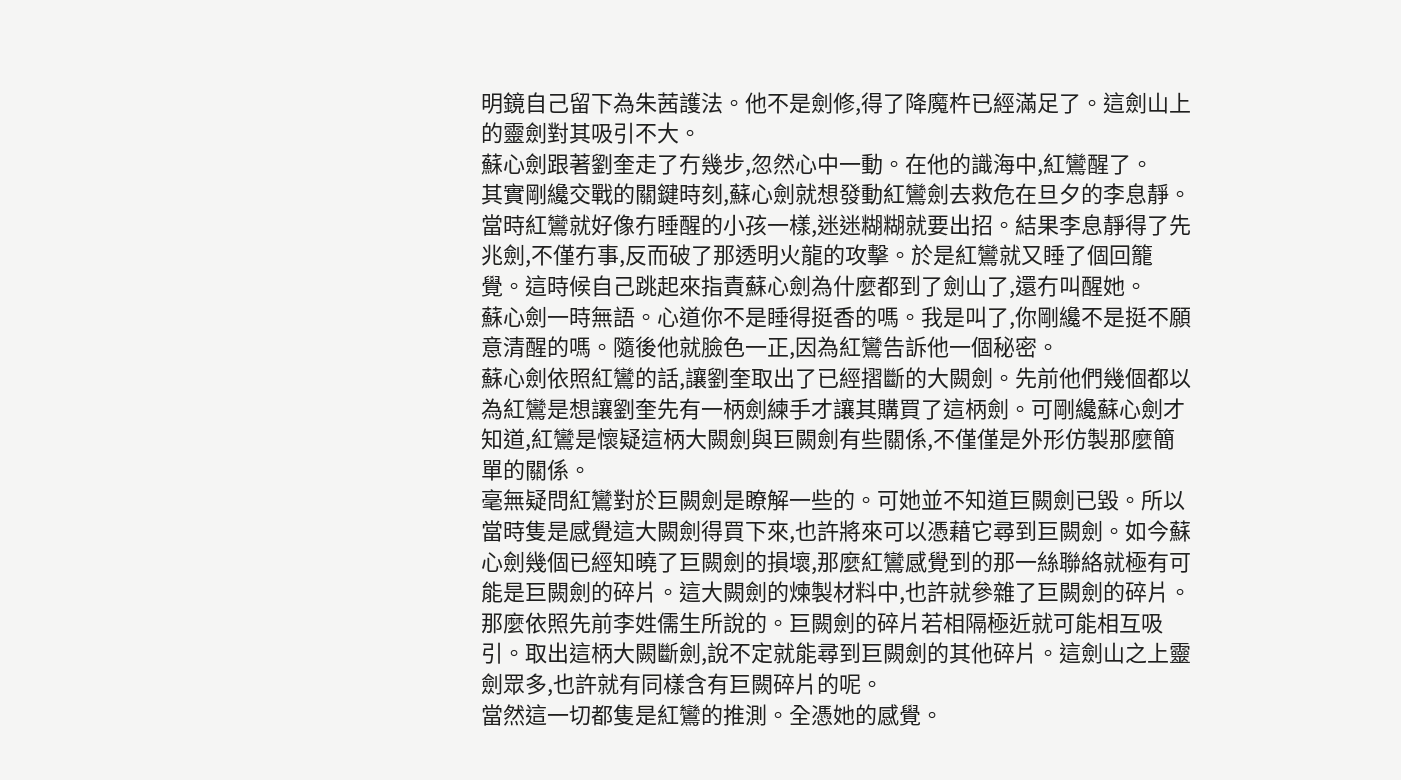明鏡自己留下為朱茜護法。他不是劍修,得了降魔杵已經滿足了。這劍山上的靈劍對其吸引不大。
蘇心劍跟著劉奎走了冇幾步,忽然心中一動。在他的識海中,紅鸞醒了。
其實剛纔交戰的關鍵時刻,蘇心劍就想發動紅鸞劍去救危在旦夕的李息靜。當時紅鸞就好像冇睡醒的小孩一樣,迷迷糊糊就要出招。結果李息靜得了先兆劍,不僅冇事,反而破了那透明火龍的攻擊。於是紅鸞就又睡了個回籠覺。這時候自己跳起來指責蘇心劍為什麼都到了劍山了,還冇叫醒她。
蘇心劍一時無語。心道你不是睡得挺香的嗎。我是叫了,你剛纔不是挺不願意清醒的嗎。隨後他就臉色一正,因為紅鸞告訴他一個秘密。
蘇心劍依照紅鸞的話,讓劉奎取出了已經摺斷的大闕劍。先前他們幾個都以為紅鸞是想讓劉奎先有一柄劍練手才讓其購買了這柄劍。可剛纔蘇心劍才知道,紅鸞是懷疑這柄大闕劍與巨闕劍有些關係,不僅僅是外形仿製那麼簡單的關係。
毫無疑問紅鸞對於巨闕劍是瞭解一些的。可她並不知道巨闕劍已毀。所以當時隻是感覺這大闕劍得買下來,也許將來可以憑藉它尋到巨闕劍。如今蘇心劍幾個已經知曉了巨闕劍的損壞,那麼紅鸞感覺到的那一絲聯絡就極有可能是巨闕劍的碎片。這大闕劍的煉製材料中,也許就參雜了巨闕劍的碎片。
那麼依照先前李姓儒生所說的。巨闕劍的碎片若相隔極近就可能相互吸引。取出這柄大闕斷劍,說不定就能尋到巨闕劍的其他碎片。這劍山之上靈劍眾多,也許就有同樣含有巨闕碎片的呢。
當然這一切都隻是紅鸞的推測。全憑她的感覺。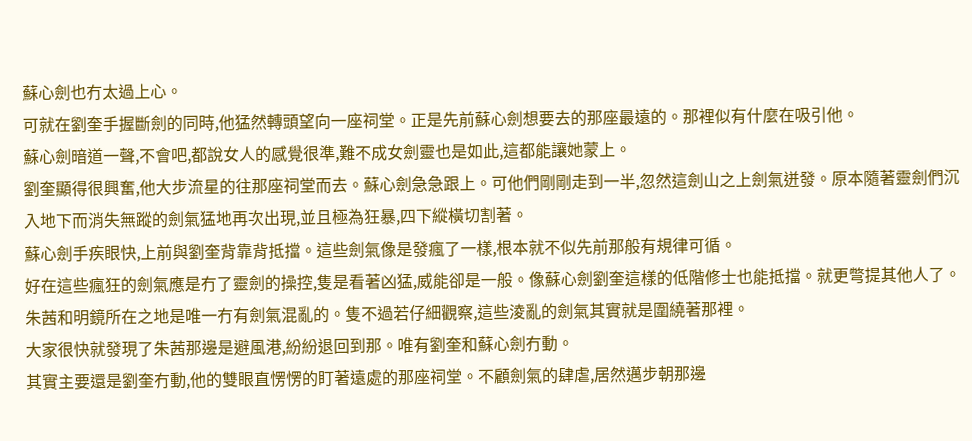蘇心劍也冇太過上心。
可就在劉奎手握斷劍的同時,他猛然轉頭望向一座祠堂。正是先前蘇心劍想要去的那座最遠的。那裡似有什麼在吸引他。
蘇心劍暗道一聲,不會吧,都說女人的感覺很準,難不成女劍靈也是如此,這都能讓她蒙上。
劉奎顯得很興奮,他大步流星的往那座祠堂而去。蘇心劍急急跟上。可他們剛剛走到一半,忽然這劍山之上劍氣迸發。原本隨著靈劍們沉入地下而消失無蹤的劍氣猛地再次出現,並且極為狂暴,四下縱橫切割著。
蘇心劍手疾眼快,上前與劉奎背靠背抵擋。這些劍氣像是發瘋了一樣,根本就不似先前那般有規律可循。
好在這些瘋狂的劍氣應是冇了靈劍的操控,隻是看著凶猛,威能卻是一般。像蘇心劍劉奎這樣的低階修士也能抵擋。就更彆提其他人了。
朱茜和明鏡所在之地是唯一冇有劍氣混亂的。隻不過若仔細觀察,這些淩亂的劍氣其實就是圍繞著那裡。
大家很快就發現了朱茜那邊是避風港,紛紛退回到那。唯有劉奎和蘇心劍冇動。
其實主要還是劉奎冇動,他的雙眼直愣愣的盯著遠處的那座祠堂。不顧劍氣的肆虐,居然邁步朝那邊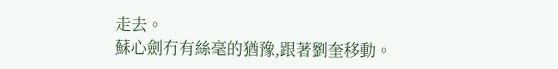走去。
蘇心劍冇有絲毫的猶豫,跟著劉奎移動。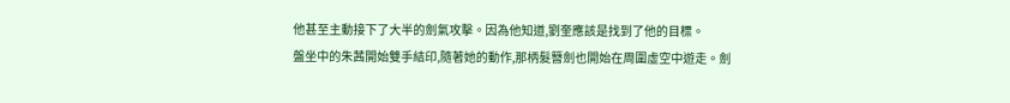他甚至主動接下了大半的劍氣攻擊。因為他知道,劉奎應該是找到了他的目標。
盤坐中的朱茜開始雙手結印,隨著她的動作,那柄髮簪劍也開始在周圍虛空中遊走。劍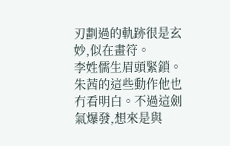刃劃過的軌跡很是玄妙,似在畫符。
李姓儒生眉頭緊鎖。朱茜的這些動作他也冇看明白。不過這劍氣爆發,想來是與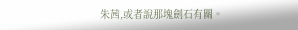朱茜,或者說那塊劍石有關。